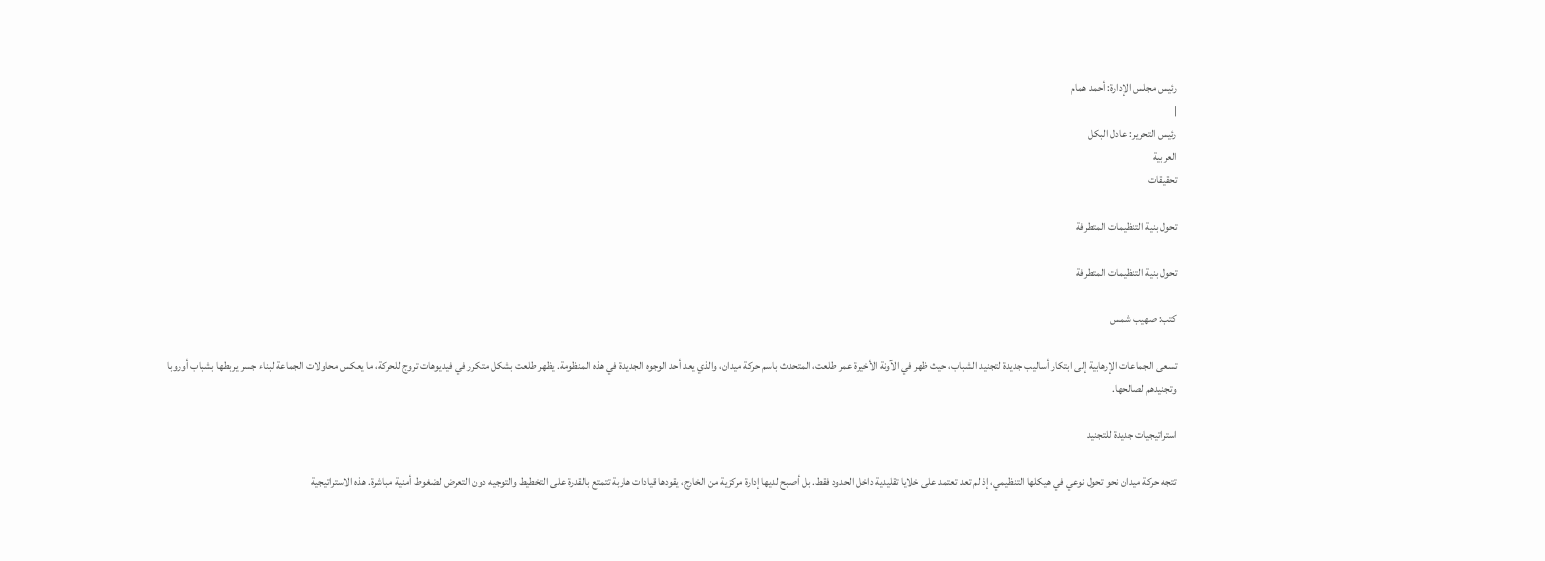رئيس مجلس الإدارة: أحمد همام
|
رئيس التحرير: عادل البكل
العربية
تحقيقات

تحول بنية التنظيمات المتطرفة

تحول بنية التنظيمات المتطرفة

كتب: صهيب شمس

تسعى الجماعات الإرهابية إلى ابتكار أساليب جديدة لتجنيد الشباب، حيث ظهر في الآونة الأخيرة عمر طلعت، المتحدث باسم حركة ميدان، والذي يعد أحد الوجوه الجديدة في هذه المنظومة. يظهر طلعت بشكل متكرر في فيديوهات تروج للحركة، ما يعكس محاولات الجماعة لبناء جسر يربطها بشباب أوروبا وتجنيدهم لصالحها.

استراتيجيات جديدة للتجنيد

تتجه حركة ميدان نحو تحول نوعي في هيكلها التنظيمي، إذ لم تعد تعتمد على خلايا تقليدية داخل الحدود فقط. بل أصبح لديها إدارة مركزية من الخارج، يقودها قيادات هاربة تتمتع بالقدرة على التخطيط والتوجيه دون التعرض لضغوط أمنية مباشرة. هذه الاستراتيجية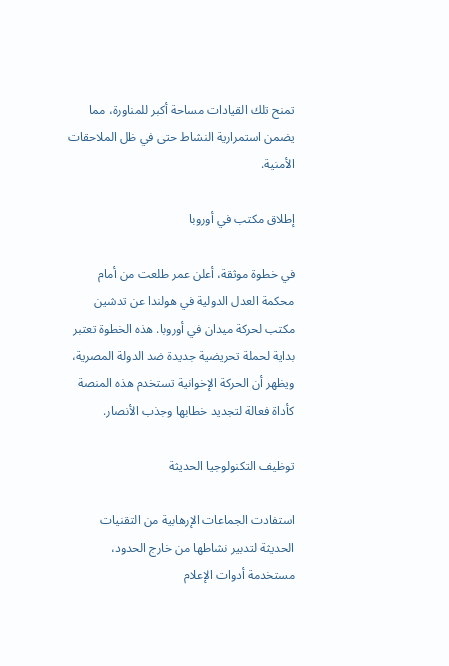تمنح تلك القيادات مساحة أكبر للمناورة، مما يضمن استمرارية النشاط حتى في ظل الملاحقات الأمنية.

إطلاق مكتب في أوروبا

في خطوة موثقة، أعلن عمر طلعت من أمام محكمة العدل الدولية في هولندا عن تدشين مكتب لحركة ميدان في أوروبا. هذه الخطوة تعتبر بداية لحملة تحريضية جديدة ضد الدولة المصرية، ويظهر أن الحركة الإخوانية تستخدم هذه المنصة كأداة فعالة لتجديد خطابها وجذب الأنصار.

توظيف التكنولوجيا الحديثة

استفادت الجماعات الإرهابية من التقنيات الحديثة لتدبير نشاطها من خارج الحدود، مستخدمة أدوات الإعلام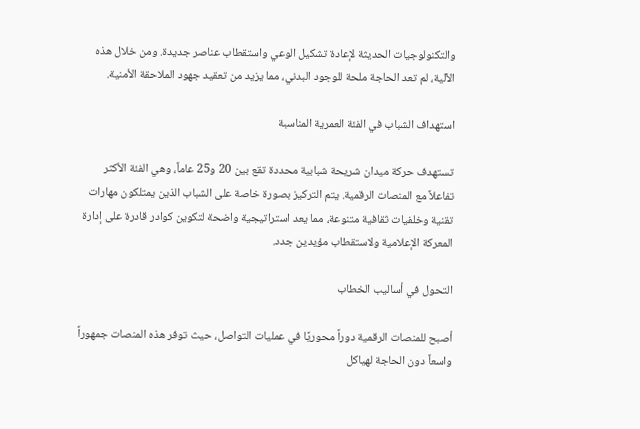والتكنولوجيات الحديثة لإعادة تشكيل الوعي واستقطاب عناصر جديدة. ومن خلال هذه الآلية، لم تعد الحاجة ملحة للوجود البدني، مما يزيد من تعقيد جهود الملاحقة الأمنية.

استهداف الشباب في الفئة العمرية المناسبة

تستهدف حركة ميدان شريحة شبابية محددة تقع بين 20 و25 عاماً، وهي الفئة الأكثر تفاعلاً مع المنصات الرقمية. يتم التركيز بصورة خاصة على الشباب الذين يمتلكون مهارات تقنية وخلفيات ثقافية متنوعة، مما يعد استراتيجية واضحة لتكوين كوادر قادرة على إدارة المعركة الإعلامية ولاستقطاب مؤيدين جدد.

التحول في أساليب الخطاب

أصبح للمنصات الرقمية دوراً محوريًا في عمليات التواصل، حيث توفر هذه المنصات جمهوراً واسعاً دون الحاجة لهياكل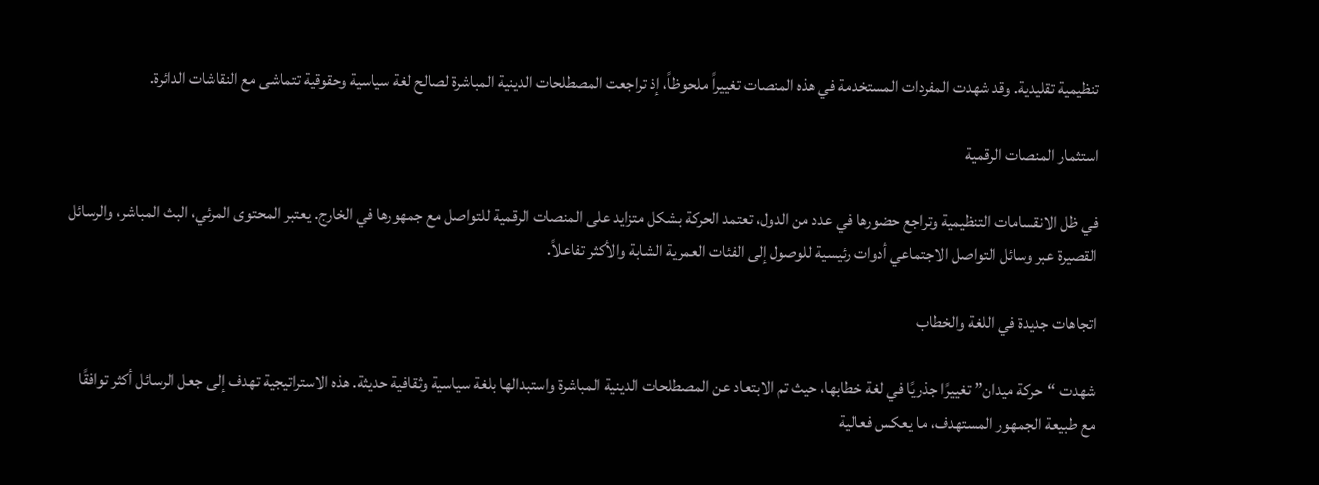تنظيمية تقليدية. وقد شهدت المفردات المستخدمة في هذه المنصات تغييراً ملحوظاً، إذ تراجعت المصطلحات الدينية المباشرة لصالح لغة سياسية وحقوقية تتماشى مع النقاشات الدائرة.

استثمار المنصات الرقمية

في ظل الانقسامات التنظيمية وتراجع حضورها في عدد من الدول، تعتمد الحركة بشكل متزايد على المنصات الرقمية للتواصل مع جمهورها في الخارج. يعتبر المحتوى المرئي، البث المباشر، والرسائل القصيرة عبر وسائل التواصل الاجتماعي أدوات رئيسية للوصول إلى الفئات العمرية الشابة والأكثر تفاعلاً.

اتجاهات جديدة في اللغة والخطاب

شهدت “حركة ميدان” تغييرًا جذريًا في لغة خطابها، حيث تم الابتعاد عن المصطلحات الدينية المباشرة واستبدالها بلغة سياسية وثقافية حديثة. هذه الاستراتيجية تهدف إلى جعل الرسائل أكثر توافقًا مع طبيعة الجمهور المستهدف، ما يعكس فعالية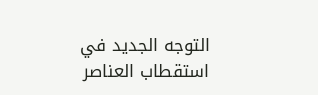التوجه الجديد في استقطاب العناصر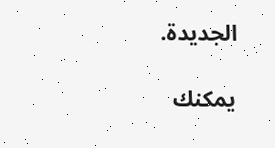الجديدة.

يمكنك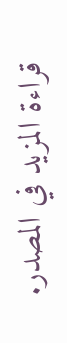قراءة المزيد في المصدر.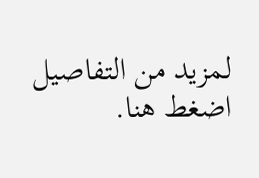لمزيد من التفاصيل اضغط هنا.